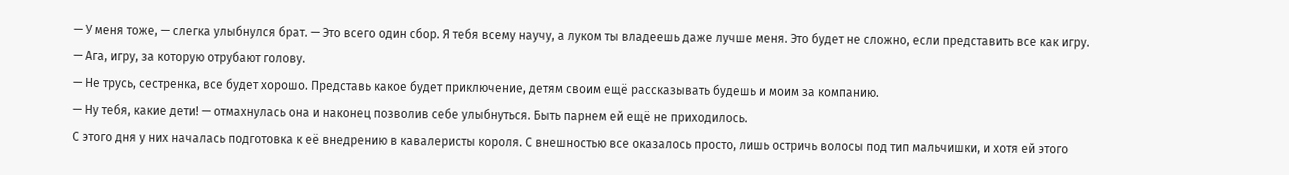— У меня тоже, — слегка улыбнулся брат. — Это всего один сбор. Я тебя всему научу, а луком ты владеешь даже лучше меня. Это будет не сложно, если представить все как игру.
— Ага, игру, за которую отрубают голову.
— Не трусь, сестренка, все будет хорошо. Представь какое будет приключение, детям своим ещё рассказывать будешь и моим за компанию.
— Ну тебя, какие дети! — отмахнулась она и наконец позволив себе улыбнуться. Быть парнем ей ещё не приходилось.
С этого дня у них началась подготовка к её внедрению в кавалеристы короля. С внешностью все оказалось просто, лишь остричь волосы под тип мальчишки, и хотя ей этого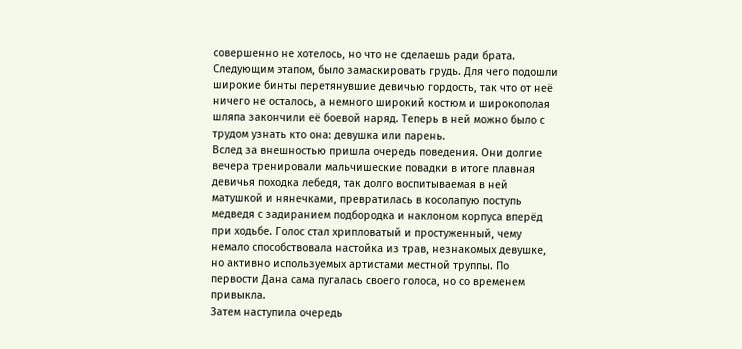совершенно не хотелось, но что не сделаешь ради брата. Следующим этапом, было замаскировать грудь. Для чего подошли широкие бинты перетянувшие девичью гордость, так что от неё ничего не осталось, а немного широкий костюм и широкополая шляпа закончили её боевой наряд. Теперь в ней можно было с трудом узнать кто она: девушка или парень.
Вслед за внешностью пришла очередь поведения. Они долгие вечера тренировали мальчишеские повадки в итоге плавная девичья походка лебедя, так долго воспитываемая в ней матушкой и нянечками, превратилась в косолапую поступь медведя с задиранием подбородка и наклоном корпуса вперёд при ходьбе. Голос стал хрипловатый и простуженный, чему немало способствовала настойка из трав, незнакомых девушке, но активно используемых артистами местной труппы. По первости Дана сама пугалась своего голоса, но со временем привыкла.
Затем наступила очередь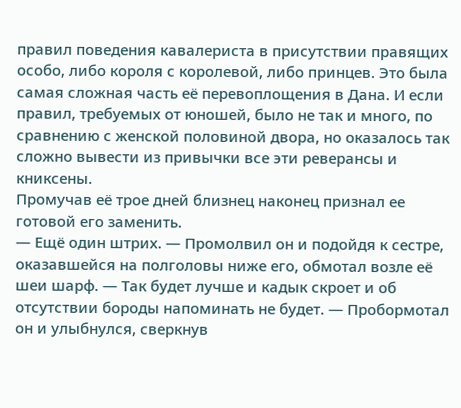правил поведения кавалериста в присутствии правящих особо, либо короля с королевой, либо принцев. Это была самая сложная часть её перевоплощения в Дана. И если правил, требуемых от юношей, было не так и много, по сравнению с женской половиной двора, но оказалось так сложно вывести из привычки все эти реверансы и книксены.
Промучав её трое дней близнец наконец признал ее готовой его заменить.
— Ещё один штрих. — Промолвил он и подойдя к сестре, оказавшейся на полголовы ниже его, обмотал возле её шеи шарф. — Так будет лучше и кадык скроет и об отсутствии бороды напоминать не будет. — Пробормотал он и улыбнулся, сверкнув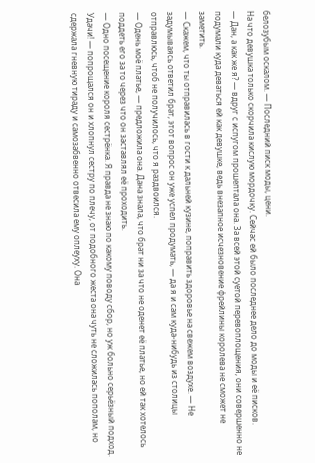белозубым оскалом. — Последний писк моды, цени.
На что девушка только скорчила кислую мордочку. Сейчас ей было последнее дело до моды и её писков.
— Дан, а как же я? — вдруг с испугом прошептала она. За всей этой суетой перевоплощения, они совершенно не подумали куда деваться ей как девушке, ведь внезапное исчезновение фрейлины королева не сможет не заметить.
— Скажем, что ты отправилась в гости к дальней кузине, поправить здоровье на свежем воздухе. — Не задумываясь ответил брат, этот вопрос он уже успел продумать, — да я и сам куда-нибудь из столицы отправлюсь, чтоб не получилось, что я раздвоился.
— Одень моё платье, — предложила она. Дана знала, что брат ни за что не оденет её платье, но ей так хотелось поддеть его за то через что он заставлял её проходить.
— Одно посещение короля сестрёнка. Я правда не знаю по какому поводу сбор, но уж больно серьёзный подход. Удачи! — попрощался он и хлопнул сестру по плечу, от подобного жеста она чуть не сложилась пополам, но сдержала гневную тираду и самозабвенно отвесила ему оплеуху. Она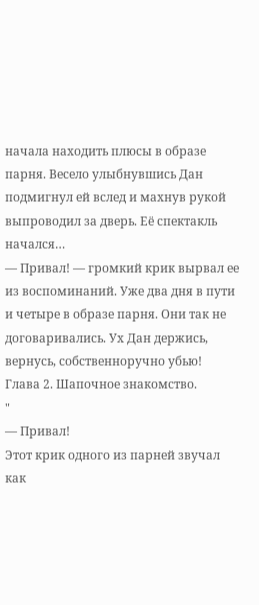начала находить плюсы в образе парня. Весело улыбнувшись Дан подмигнул ей вслед и махнув рукой выпроводил за дверь. Её спектакль начался…
— Привал! — громкий крик вырвал ее из воспоминаний. Уже два дня в пути и четыре в образе парня. Они так не договаривались. Ух Дан держись, вернусь, собственноручно убью!
Глава 2. Шапочное знакомство.
"
— Привал!
Этот крик одного из парней звучал как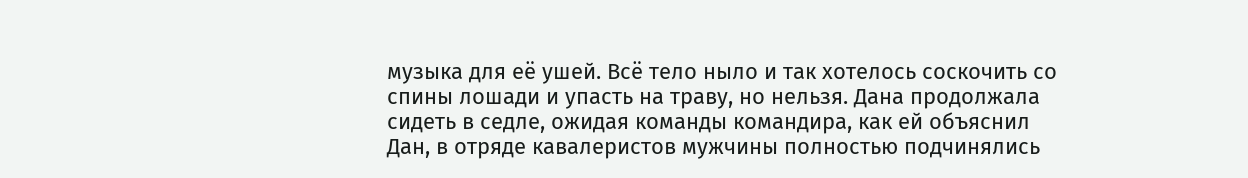музыка для её ушей. Всё тело ныло и так хотелось соскочить со спины лошади и упасть на траву, но нельзя. Дана продолжала сидеть в седле, ожидая команды командира, как ей объяснил Дан, в отряде кавалеристов мужчины полностью подчинялись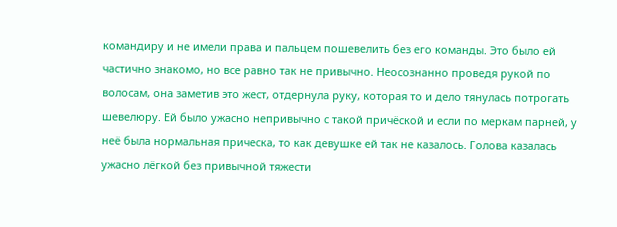командиру и не имели права и пальцем пошевелить без его команды. Это было ей частично знакомо, но все равно так не привычно. Неосознанно проведя рукой по волосам, она заметив это жест, отдернула руку, которая то и дело тянулась потрогать шевелюру. Ей было ужасно непривычно с такой причёской и если по меркам парней, у неё была нормальная прическа, то как девушке ей так не казалось. Голова казалась ужасно лёгкой без привычной тяжести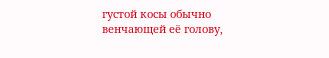густой косы обычно венчающей её голову,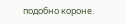подобно короне.